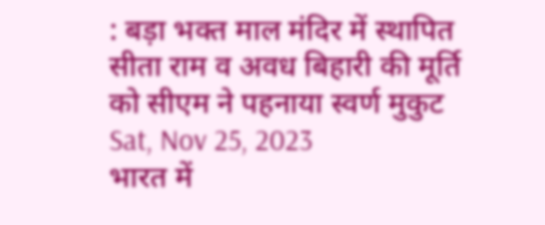: बड़ा भक्त माल मंदिर में स्थापित सीता राम व अवध बिहारी की मूर्ति को सीएम ने पहनाया स्वर्ण मुकुट
Sat, Nov 25, 2023
भारत में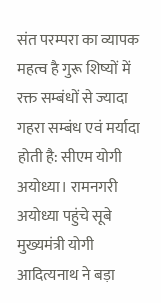संत परम्परा का व्यापक महत्व है गुरू शिष्यों में रक्त सम्बंधों से ज्यादा गहरा सम्बंध एवं मर्यादा होती है: सीएम योगी
अयोध्या। रामनगरी अयोध्या पहुंचे सूबे मुख्यमंत्री योगी आदित्यनाथ ने बड़ा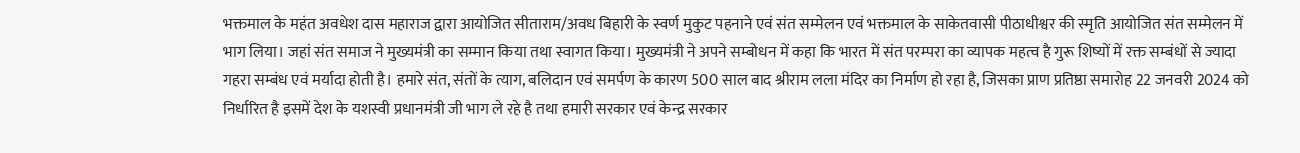भक्तमाल के महंत अवधेश दास महाराज द्वारा आयोजित सीताराम/अवध बिहारी के स्वर्ण मुकुट पहनाने एवं संत सम्मेलन एवं भक्तमाल के साकेतवासी पीठाधीश्वर की स्मृति आयोजित संत सम्मेलन में भाग लिया। जहां संत समाज ने मुख्यमंत्री का सम्मान किया तथा स्वागत किया। मुख्यमंत्री ने अपने सम्बोधन में कहा कि भारत में संत परम्परा का व्यापक महत्व है गुरू शिष्यों में रक्त सम्बंधों से ज्यादा गहरा सम्बंध एवं मर्यादा होती है। हमारे संत, संतों के त्याग, बलिदान एवं समर्पण के कारण 500 साल बाद श्रीराम लला मंदिर का निर्माण हो रहा है, जिसका प्राण प्रतिष्ठा समारोह 22 जनवरी 2024 को निर्धारित है इसमें देश के यशस्वी प्रधानमंत्री जी भाग ले रहे है तथा हमारी सरकार एवं केन्द्र सरकार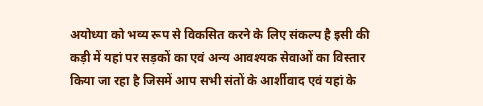अयोध्या को भव्य रूप से विकसित करने के लिए संकल्प है इसी की कड़ी में यहां पर सड़कों का एवं अन्य आवश्यक सेवाओं का विस्तार किया जा रहा है जिसमें आप सभी संतों के आर्शीवाद एवं यहां के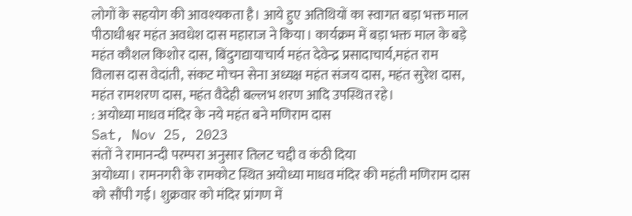लोगों के सहयोग की आवश्यकता है। आये हुए अतिथियों का स्वागत बड़ा भक्त माल पीठाधीश्वर महंत अवधेश दास महाराज ने किया। कार्यक्रम में बड़ा भक्त माल के बड़े महंत कौशल किशोर दास, बिंदुगद्यायाचार्य महंत देवेन्द्र प्रसादाचार्य,महंत राम विलास दास वेदांती, संकट मोचन सेना अध्यक्ष महंत संजय दास, महंत सुरेश दास, महंत रामशरण दास, महंत वैदेही बल्लभ शरण आदि उपस्थित रहे।
: अयोध्या माधव मंदिर के नये महंत बने मणिराम दास
Sat, Nov 25, 2023
संतों ने रामानन्दी परम्परा अनुसार तिलट चद्दी व कंठी दिया
अयोध्या। रामनगरी के रामकोट स्थित अयोध्या माधव मंदिर की महंती मणिराम दास को सौंपी गई। शुक्रवार को मंदिर प्रांगण में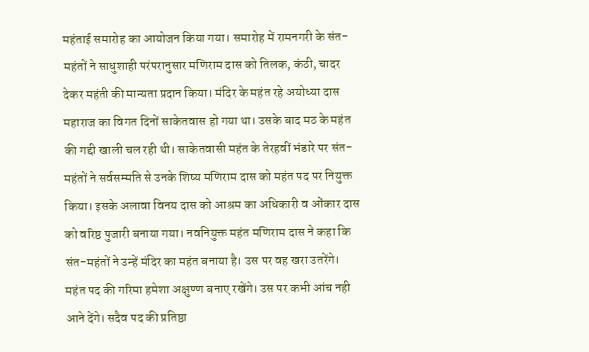महंताई समारोह का आयोजन किया गया। समारोह में रामनगरी के संत-महंतों ने साधुशाही परंपरानुसार मणिराम दास को तिलक, कंठी, चादर देकर महंती की मान्यता प्रदान किया। मंदिर के महंत रहे अयोध्या दास महाराज का विगत दिनों साकेतवास हो गया था। उसके बाद मठ के महंत की गद्दी खाली चल रही थी। साकेतवासी महंत के तेरहवीं भंडारे पर संत-महंतों ने सर्वसम्मति से उनके शिष्य मणिराम दास को महंत पद पर नियुक्त किया। इसके अलावा विनय दास को आश्रम का अधिकारी व ओंकार दास को वरिष्ठ पुजारी बनाया गया। नवनियुक्त महंत मणिराम दास ने कहा कि संत-महंतों ने उन्हें मंदिर का महंत बनाया है। उस पर वह खरा उतरेंगे। महंत पद की गरिमा हमेशा अक्षुण्ण बनाए रखेंगे। उस पर कभी आंच नही आने देंगे। सदैव पद की प्रतिष्ठा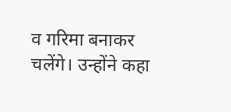व गरिमा बनाकर चलेंगे। उन्होंने कहा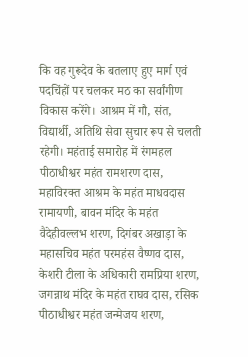कि वह गुरूदेव के बतलाए हुए मार्ग एवं पदचिंहों पर चलकर मठ का सर्वांगीण विकास करेंगे। आश्रम में गौ, संत, विद्यार्थी, अतिथि सेवा सुचार रूप से चलती रहेगी। महंताई समारोह में रंगमहल पीठाधीश्वर महंत रामशरण दास, महाविरक्त आश्रम के महंत माधवदास रामायणी, बावन मंदिर के महंत वैदेहीवल्लभ शरण, दिगंबर अखाड़ा के महासचिव महंत परमहंस वैष्णव दास, केशरी टीला के अधिकारी रामप्रिया शरण, जगन्नाथ मंदिर के महंत राघव दास, रसिक पीठाधीश्वर महंत जन्मेजय शरण,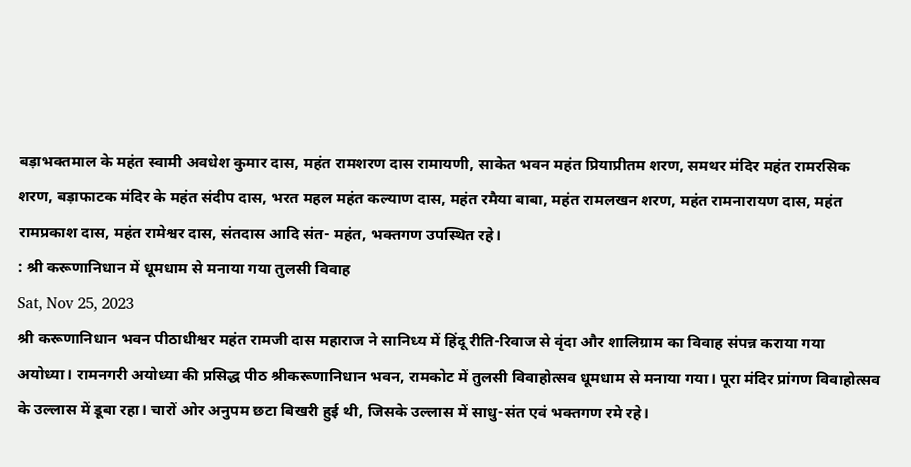बड़ाभक्तमाल के महंत स्वामी अवधेश कुमार दास, महंत रामशरण दास रामायणी, साकेत भवन महंत प्रियाप्रीतम शरण, समथर मंदिर महंत रामरसिक शरण, बड़ाफाटक मंदिर के महंत संदीप दास, भरत महल महंत कल्याण दास, महंत रमैया बाबा, महंत रामलखन शरण, महंत रामनारायण दास, महंत रामप्रकाश दास, महंत रामेश्वर दास, संतदास आदि संत- महंत, भक्तगण उपस्थित रहे।
: श्री करूणानिधान में धूमधाम से मनाया गया तुलसी विवाह
Sat, Nov 25, 2023
श्री करूणानिधान भवन पीठाधीश्वर महंत रामजी दास महाराज ने सानिध्य में हिंदू रीति-रिवाज से वृंदा और शालिग्राम का विवाह संपन्न कराया गया
अयोध्या। रामनगरी अयोध्या की प्रसिद्ध पीठ श्रीकरूणानिधान भवन, रामकोट में तुलसी विवाहोत्सव धूमधाम से मनाया गया। पूरा मंदिर प्रांगण विवाहोत्सव के उल्लास में डूबा रहा। चारों ओर अनुपम छटा बिखरी हुई थी, जिसके उल्लास में साधु-संत एवं भक्तगण रमे रहे।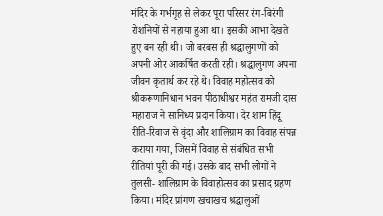मंदिर के गर्भगृह से लेकर पूरा परिसर रंग-बिरंगी रोशनियों से नहाया हुआ था। इसकी आभा देखते हुए बन रही थी। जो बरबस ही श्रद्धालुगणों को अपनी ओर आकर्षित करती रही। श्रद्धालुगण अपना जीवन कृतार्थ कर रहे थे। विवाह महोत्सव को श्रीकरूणानिधान भवन पीठाधीश्वर महंत रामजी दास महाराज ने सानिध्य प्रदान किया। देर शाम हिंदू रीति-रिवाज से वृंदा और शालिग्राम का विवाह संपन्न कराया गया, जिसमें विवाह से संबंधित सभी रीतियां पूरी की गई। उसके बाद सभी लोगों ने तुलसी- शालिग्राम के विवाहोत्सव का प्रसाद ग्रहण किया। मंदिर प्रांगण खचाखच श्रद्धालुओं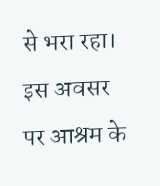से भरा रहा। इस अवसर पर आश्रम के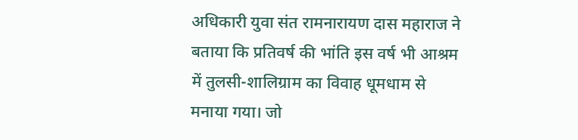अधिकारी युवा संत रामनारायण दास महाराज ने बताया कि प्रतिवर्ष की भांति इस वर्ष भी आश्रम में तुलसी-शालिग्राम का विवाह धूमधाम से मनाया गया। जो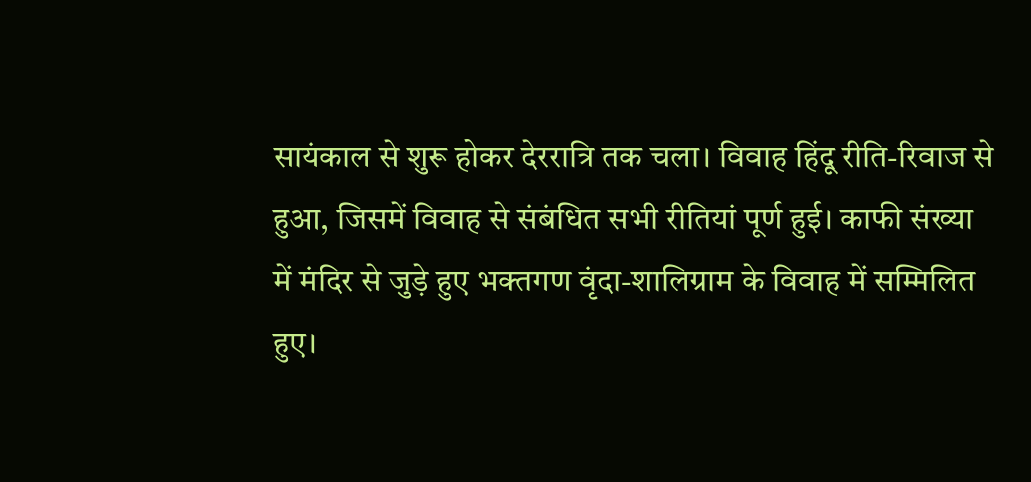सायंकाल से शुरू होकर देररात्रि तक चला। विवाह हिंदू रीति-रिवाज से हुआ, जिसमें विवाह से संबंधित सभी रीतियां पूर्ण हुई। काफी संख्या में मंदिर से जुड़े हुए भक्तगण वृंदा-शालिग्राम के विवाह में सम्मिलित हुए।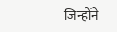जिन्होंने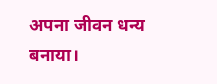अपना जीवन धन्य बनाया।